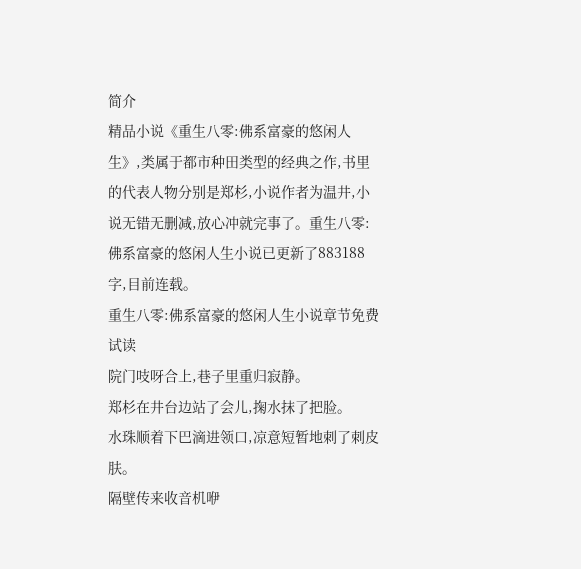简介
精品小说《重生八零:佛系富豪的悠闲人生》,类属于都市种田类型的经典之作,书里的代表人物分别是郑杉,小说作者为温井,小说无错无删减,放心冲就完事了。重生八零:佛系富豪的悠闲人生小说已更新了883188字,目前连载。
重生八零:佛系富豪的悠闲人生小说章节免费试读
院门吱呀合上,巷子里重归寂静。
郑杉在井台边站了会儿,掬水抹了把脸。
水珠顺着下巴滴进领口,凉意短暂地刺了刺皮肤。
隔壁传来收音机咿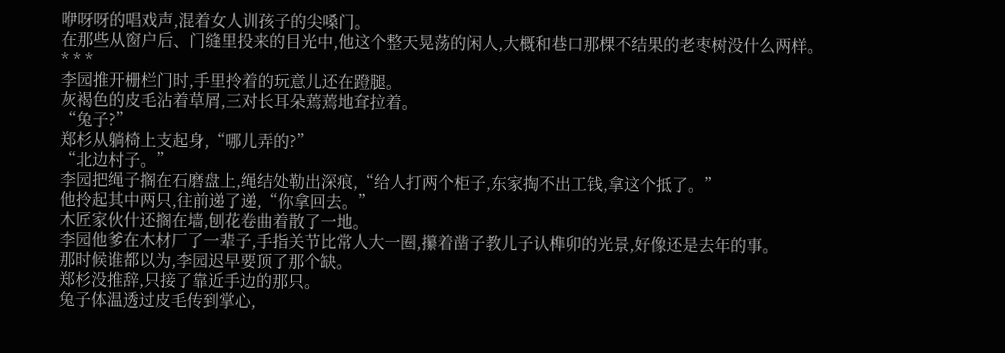咿呀呀的唱戏声,混着女人训孩子的尖嗓门。
在那些从窗户后、门缝里投来的目光中,他这个整天晃荡的闲人,大概和巷口那棵不结果的老枣树没什么两样。
* * *
李园推开栅栏门时,手里拎着的玩意儿还在蹬腿。
灰褐色的皮毛沾着草屑,三对长耳朵蔫蔫地耷拉着。
“兔子?”
郑杉从躺椅上支起身,“哪儿弄的?”
“北边村子。”
李园把绳子搁在石磨盘上,绳结处勒出深痕,“给人打两个柜子,东家掏不出工钱,拿这个抵了。”
他拎起其中两只,往前递了递,“你拿回去。”
木匠家伙什还搁在墙,刨花卷曲着散了一地。
李园他爹在木材厂了一辈子,手指关节比常人大一圈,攥着凿子教儿子认榫卯的光景,好像还是去年的事。
那时候谁都以为,李园迟早要顶了那个缺。
郑杉没推辞,只接了靠近手边的那只。
兔子体温透过皮毛传到掌心,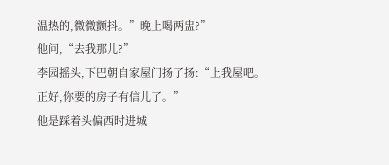温热的,微微颤抖。”晚上喝两盅?”
他问,“去我那儿?”
李园摇头,下巴朝自家屋门扬了扬:“上我屋吧。
正好,你要的房子有信儿了。”
他是踩着头偏西时进城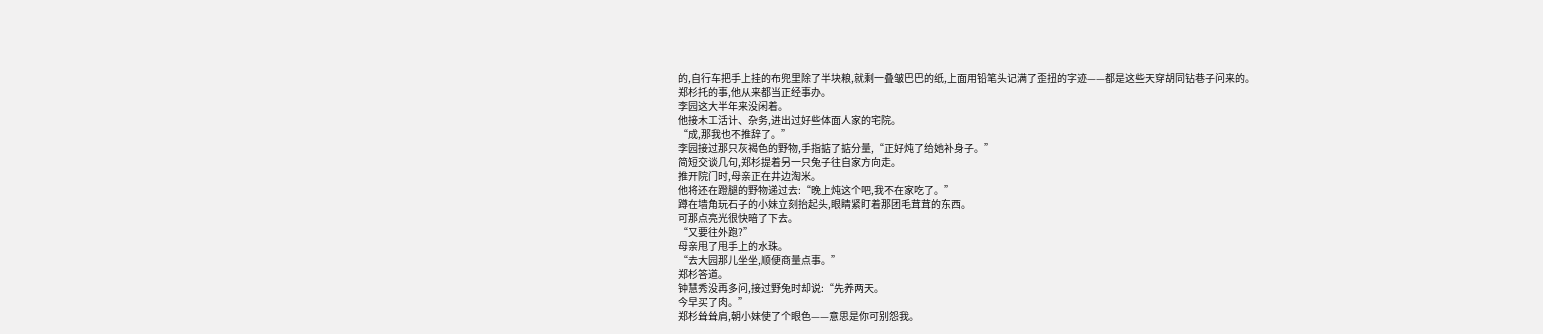的,自行车把手上挂的布兜里除了半块粮,就剩一叠皱巴巴的纸,上面用铅笔头记满了歪扭的字迹——都是这些天穿胡同钻巷子问来的。
郑杉托的事,他从来都当正经事办。
李园这大半年来没闲着。
他接木工活计、杂务,进出过好些体面人家的宅院。
“成,那我也不推辞了。”
李园接过那只灰褐色的野物,手指掂了掂分量,“正好炖了给她补身子。”
简短交谈几句,郑杉提着另一只兔子往自家方向走。
推开院门时,母亲正在井边淘米。
他将还在蹬腿的野物递过去:“晚上炖这个吧,我不在家吃了。”
蹲在墙角玩石子的小妹立刻抬起头,眼睛紧盯着那团毛茸茸的东西。
可那点亮光很快暗了下去。
“又要往外跑?”
母亲甩了甩手上的水珠。
“去大园那儿坐坐,顺便商量点事。”
郑杉答道。
钟慧秀没再多问,接过野兔时却说:“先养两天。
今早买了肉。”
郑杉耸耸肩,朝小妹使了个眼色——意思是你可别怨我。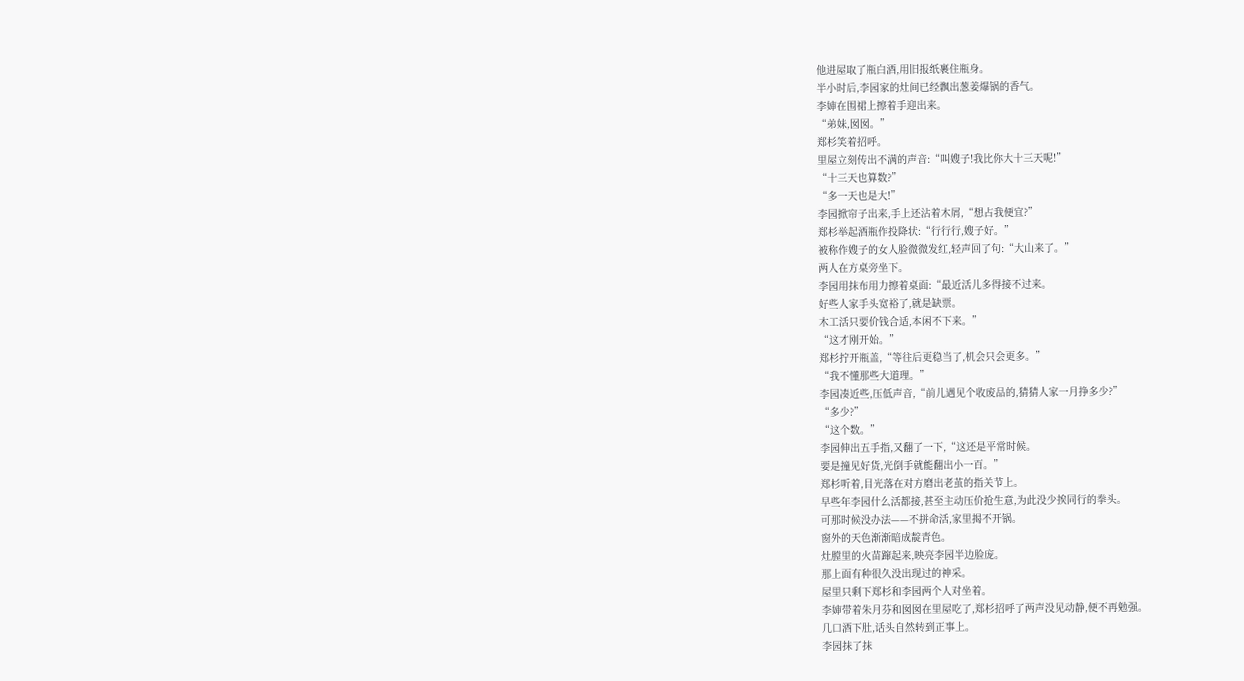他进屋取了瓶白酒,用旧报纸裹住瓶身。
半小时后,李园家的灶间已经飘出葱姜爆锅的香气。
李婶在围裙上擦着手迎出来。
“弟妹,囡囡。”
郑杉笑着招呼。
里屋立刻传出不满的声音:“叫嫂子!我比你大十三天呢!”
“十三天也算数?”
“多一天也是大!”
李园掀帘子出来,手上还沾着木屑,“想占我便宜?”
郑杉举起酒瓶作投降状:“行行行,嫂子好。”
被称作嫂子的女人脸微微发红,轻声回了句:“大山来了。”
两人在方桌旁坐下。
李园用抹布用力擦着桌面:“最近活儿多得接不过来。
好些人家手头宽裕了,就是缺票。
木工活只要价钱合适,本闲不下来。”
“这才刚开始。”
郑杉拧开瓶盖,“等往后更稳当了,机会只会更多。”
“我不懂那些大道理。”
李园凑近些,压低声音,“前儿遇见个收废品的,猜猜人家一月挣多少?”
“多少?”
“这个数。”
李园伸出五手指,又翻了一下,“这还是平常时候。
要是撞见好货,光倒手就能翻出小一百。”
郑杉听着,目光落在对方磨出老茧的指关节上。
早些年李园什么活都接,甚至主动压价抢生意,为此没少挨同行的拳头。
可那时候没办法——不拼命活,家里揭不开锅。
窗外的天色渐渐暗成靛青色。
灶膛里的火苗蹿起来,映亮李园半边脸庞。
那上面有种很久没出现过的神采。
屋里只剩下郑杉和李园两个人对坐着。
李婶带着朱月芬和囡囡在里屋吃了,郑杉招呼了两声没见动静,便不再勉强。
几口酒下肚,话头自然转到正事上。
李园抹了抹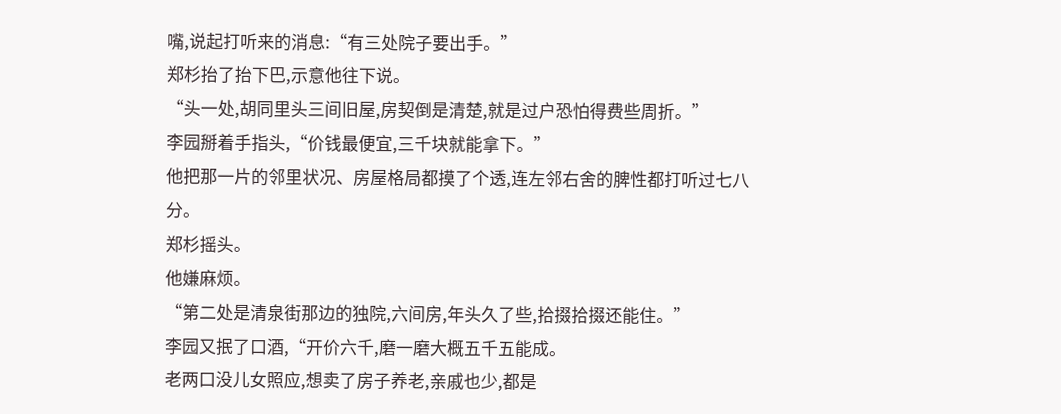嘴,说起打听来的消息:“有三处院子要出手。”
郑杉抬了抬下巴,示意他往下说。
“头一处,胡同里头三间旧屋,房契倒是清楚,就是过户恐怕得费些周折。”
李园掰着手指头,“价钱最便宜,三千块就能拿下。”
他把那一片的邻里状况、房屋格局都摸了个透,连左邻右舍的脾性都打听过七八分。
郑杉摇头。
他嫌麻烦。
“第二处是清泉街那边的独院,六间房,年头久了些,拾掇拾掇还能住。”
李园又抿了口酒,“开价六千,磨一磨大概五千五能成。
老两口没儿女照应,想卖了房子养老,亲戚也少,都是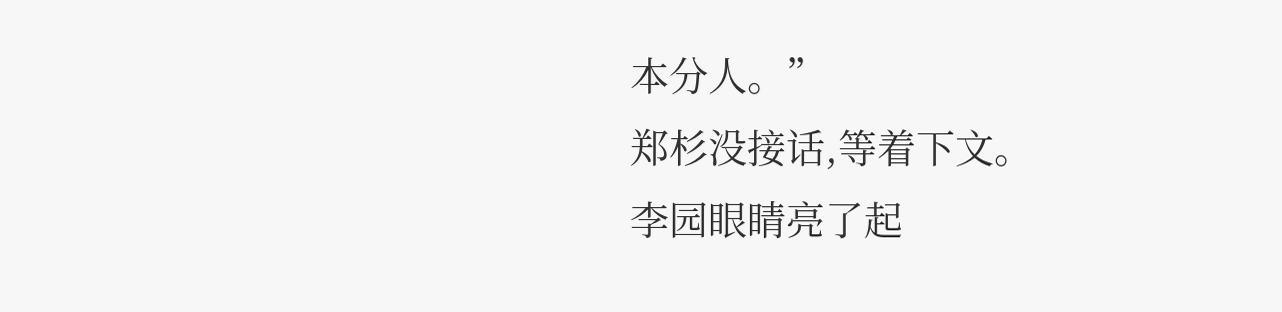本分人。”
郑杉没接话,等着下文。
李园眼睛亮了起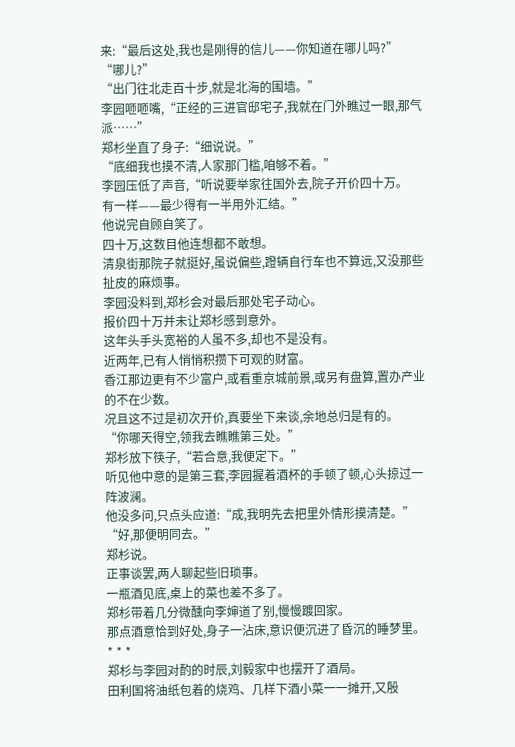来:“最后这处,我也是刚得的信儿——你知道在哪儿吗?”
“哪儿?”
“出门往北走百十步,就是北海的围墙。”
李园咂咂嘴,“正经的三进官邸宅子,我就在门外瞧过一眼,那气派……”
郑杉坐直了身子:“细说说。”
“底细我也摸不清,人家那门槛,咱够不着。”
李园压低了声音,“听说要举家往国外去,院子开价四十万。
有一样——最少得有一半用外汇结。”
他说完自顾自笑了。
四十万,这数目他连想都不敢想。
清泉街那院子就挺好,虽说偏些,蹬辆自行车也不算远,又没那些扯皮的麻烦事。
李园没料到,郑杉会对最后那处宅子动心。
报价四十万并未让郑杉感到意外。
这年头手头宽裕的人虽不多,却也不是没有。
近两年,已有人悄悄积攒下可观的财富。
香江那边更有不少富户,或看重京城前景,或另有盘算,置办产业的不在少数。
况且这不过是初次开价,真要坐下来谈,余地总归是有的。
“你哪天得空,领我去瞧瞧第三处。”
郑杉放下筷子,“若合意,我便定下。”
听见他中意的是第三套,李园握着酒杯的手顿了顿,心头掠过一阵波澜。
他没多问,只点头应道:“成,我明先去把里外情形摸清楚。”
“好,那便明同去。”
郑杉说。
正事谈罢,两人聊起些旧琐事。
一瓶酒见底,桌上的菜也差不多了。
郑杉带着几分微醺向李婶道了别,慢慢踱回家。
那点酒意恰到好处,身子一沾床,意识便沉进了昏沉的睡梦里。
* * *
郑杉与李园对酌的时辰,刘毅家中也摆开了酒局。
田利国将油纸包着的烧鸡、几样下酒小菜一一摊开,又殷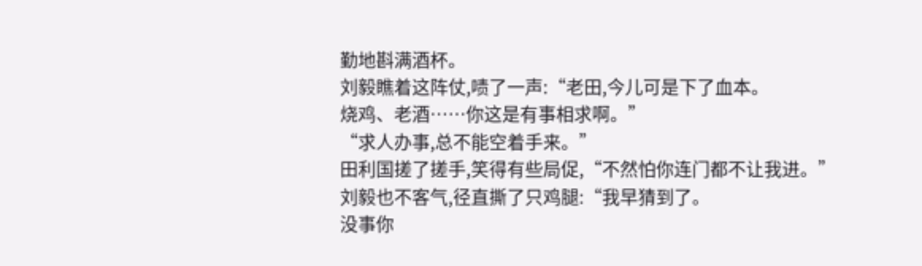勤地斟满酒杯。
刘毅瞧着这阵仗,啧了一声:“老田,今儿可是下了血本。
烧鸡、老酒……你这是有事相求啊。”
“求人办事,总不能空着手来。”
田利国搓了搓手,笑得有些局促,“不然怕你连门都不让我进。”
刘毅也不客气,径直撕了只鸡腿:“我早猜到了。
没事你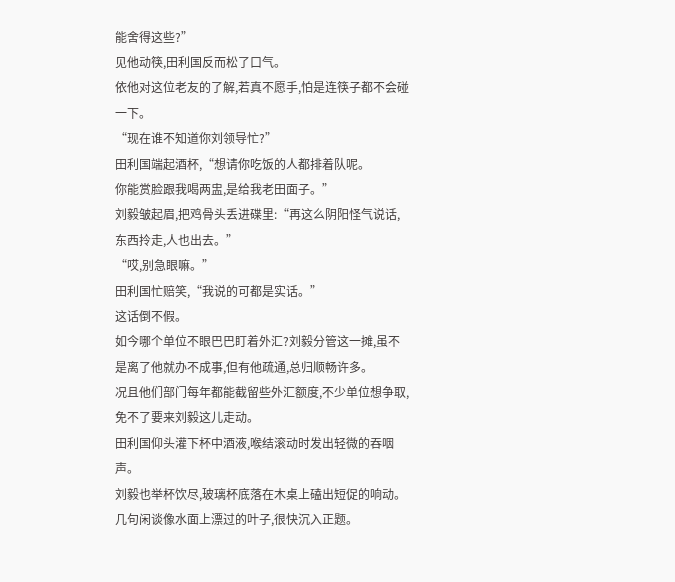能舍得这些?”
见他动筷,田利国反而松了口气。
依他对这位老友的了解,若真不愿手,怕是连筷子都不会碰一下。
“现在谁不知道你刘领导忙?”
田利国端起酒杯,“想请你吃饭的人都排着队呢。
你能赏脸跟我喝两盅,是给我老田面子。”
刘毅皱起眉,把鸡骨头丢进碟里:“再这么阴阳怪气说话,东西拎走,人也出去。”
“哎,别急眼嘛。”
田利国忙赔笑,“我说的可都是实话。”
这话倒不假。
如今哪个单位不眼巴巴盯着外汇?刘毅分管这一摊,虽不是离了他就办不成事,但有他疏通,总归顺畅许多。
况且他们部门每年都能截留些外汇额度,不少单位想争取,免不了要来刘毅这儿走动。
田利国仰头灌下杯中酒液,喉结滚动时发出轻微的吞咽声。
刘毅也举杯饮尽,玻璃杯底落在木桌上磕出短促的响动。
几句闲谈像水面上漂过的叶子,很快沉入正题。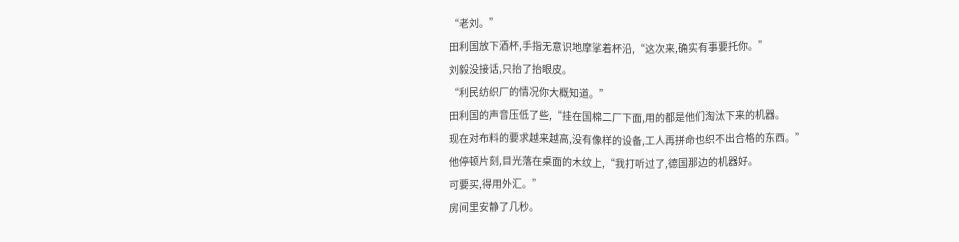“老刘。”
田利国放下酒杯,手指无意识地摩挲着杯沿,“这次来,确实有事要托你。”
刘毅没接话,只抬了抬眼皮。
“利民纺织厂的情况你大概知道。”
田利国的声音压低了些,“挂在国棉二厂下面,用的都是他们淘汰下来的机器。
现在对布料的要求越来越高,没有像样的设备,工人再拼命也织不出合格的东西。”
他停顿片刻,目光落在桌面的木纹上,“我打听过了,德国那边的机器好。
可要买,得用外汇。”
房间里安静了几秒。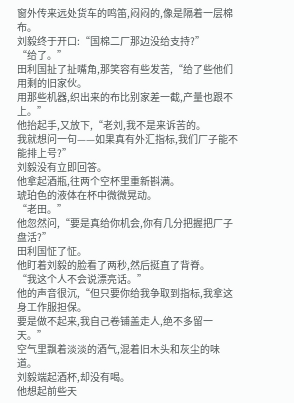窗外传来远处货车的鸣笛,闷闷的,像是隔着一层棉布。
刘毅终于开口:“国棉二厂那边没给支持?”
“给了。”
田利国扯了扯嘴角,那笑容有些发苦,“给了些他们用剩的旧家伙。
用那些机器,织出来的布比别家差一截,产量也跟不上。”
他抬起手,又放下,“老刘,我不是来诉苦的。
我就想问一句——如果真有外汇指标,我们厂子能不能排上号?”
刘毅没有立即回答。
他拿起酒瓶,往两个空杯里重新斟满。
琥珀色的液体在杯中微微晃动。
“老田。”
他忽然问,“要是真给你机会,你有几分把握把厂子盘活?”
田利国怔了怔。
他盯着刘毅的脸看了两秒,然后挺直了背脊。
“我这个人不会说漂亮话。”
他的声音很沉,“但只要你给我争取到指标,我拿这身工作服担保。
要是做不起来,我自己卷铺盖走人,绝不多留一天。”
空气里飘着淡淡的酒气,混着旧木头和灰尘的味道。
刘毅端起酒杯,却没有喝。
他想起前些天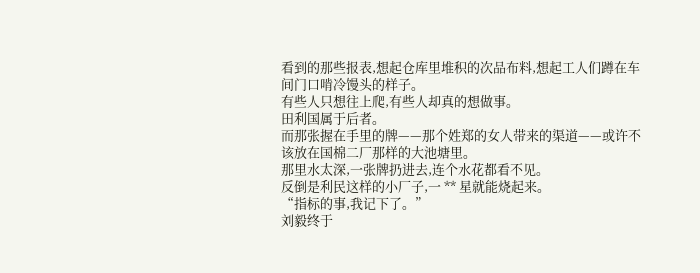看到的那些报表,想起仓库里堆积的次品布料,想起工人们蹲在车间门口啃冷馒头的样子。
有些人只想往上爬,有些人却真的想做事。
田利国属于后者。
而那张握在手里的牌——那个姓郑的女人带来的渠道——或许不该放在国棉二厂那样的大池塘里。
那里水太深,一张牌扔进去,连个水花都看不见。
反倒是利民这样的小厂子,一 ** 星就能烧起来。
“指标的事,我记下了。”
刘毅终于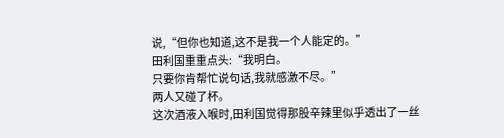说,“但你也知道,这不是我一个人能定的。”
田利国重重点头:“我明白。
只要你肯帮忙说句话,我就感激不尽。”
两人又碰了杯。
这次酒液入喉时,田利国觉得那股辛辣里似乎透出了一丝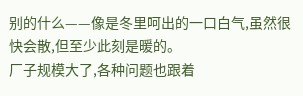别的什么——像是冬里呵出的一口白气,虽然很快会散,但至少此刻是暖的。
厂子规模大了,各种问题也跟着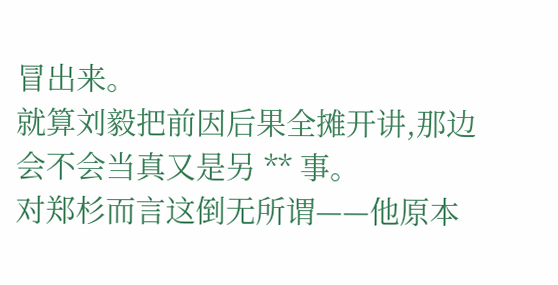冒出来。
就算刘毅把前因后果全摊开讲,那边会不会当真又是另 ** 事。
对郑杉而言这倒无所谓——他原本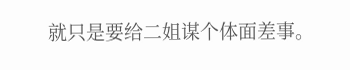就只是要给二姐谋个体面差事。